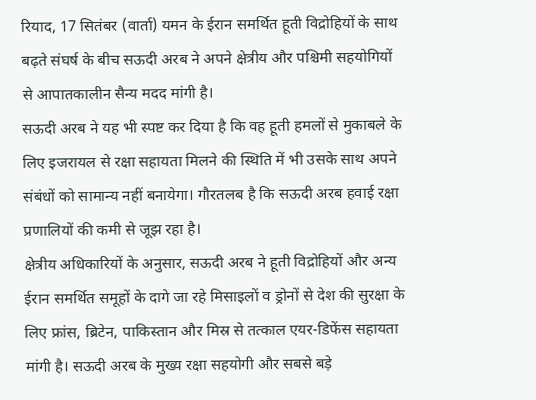रियाद, 17 सितंबर (वार्ता) यमन के ईरान समर्थित हूती विद्रोहियों के साथ बढ़ते संघर्ष के बीच सऊदी अरब ने अपने क्षेत्रीय और पश्चिमी सहयोगियों से आपातकालीन सैन्य मदद मांगी है।
सऊदी अरब ने यह भी स्पष्ट कर दिया है कि वह हूती हमलों से मुकाबले के लिए इजरायल से रक्षा सहायता मिलने की स्थिति में भी उसके साथ अपने संबंधों को सामान्य नहीं बनायेगा। गौरतलब है कि सऊदी अरब हवाई रक्षा प्रणालियों की कमी से जूझ रहा है।
क्षेत्रीय अधिकारियों के अनुसार, सऊदी अरब ने हूती विद्रोहियों और अन्य ईरान समर्थित समूहों के दागे जा रहे मिसाइलों व ड्रोनों से देश की सुरक्षा के लिए फ्रांस, ब्रिटेन, पाकिस्तान और मिस्र से तत्काल एयर-डिफेंस सहायता मांगी है। सऊदी अरब के मुख्य रक्षा सहयोगी और सबसे बड़े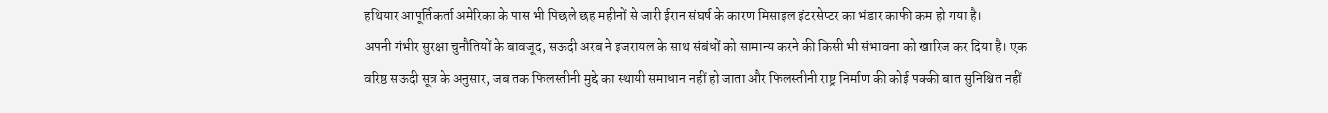हथियार आपूर्तिकर्ता अमेरिका के पास भी पिछले छह महीनों से जारी ईरान संघर्ष के कारण मिसाइल इंटरसेप्टर का भंडार काफी कम हो गया है।
अपनी गंभीर सुरक्षा चुनौतियों के बावजूद, सऊदी अरब ने इजरायल के साथ संबंधों को सामान्य करने की किसी भी संभावना को खारिज कर दिया है। एक वरिष्ठ सऊदी सूत्र के अनुसार, जब तक फिलस्तीनी मुद्दे का स्थायी समाधान नहीं हो जाता और फिलस्तीनी राष्ट्र निर्माण की कोई पक्की बात सुनिश्चित नहीं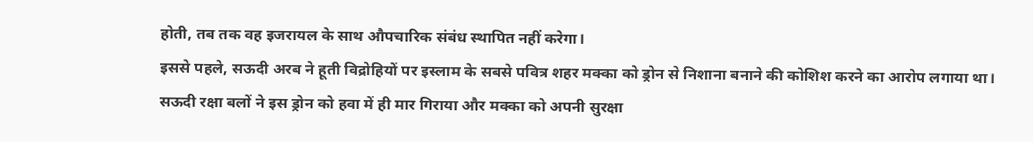होती, तब तक वह इजरायल के साथ औपचारिक संबंध स्थापित नहीं करेगा।
इससे पहले, सऊदी अरब ने हूती विद्रोहियों पर इस्लाम के सबसे पवित्र शहर मक्का को ड्रोन से निशाना बनाने की कोशिश करने का आरोप लगाया था। सऊदी रक्षा बलों ने इस ड्रोन को हवा में ही मार गिराया और मक्का को अपनी सुरक्षा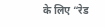के लिए “रेड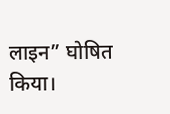लाइन” घोषित किया।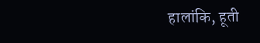हालांकि, हूती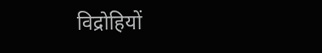विद्रोहियों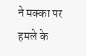ने मक्का पर हमले के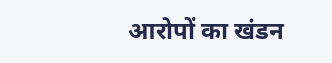आरोपों का खंडन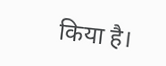किया है।